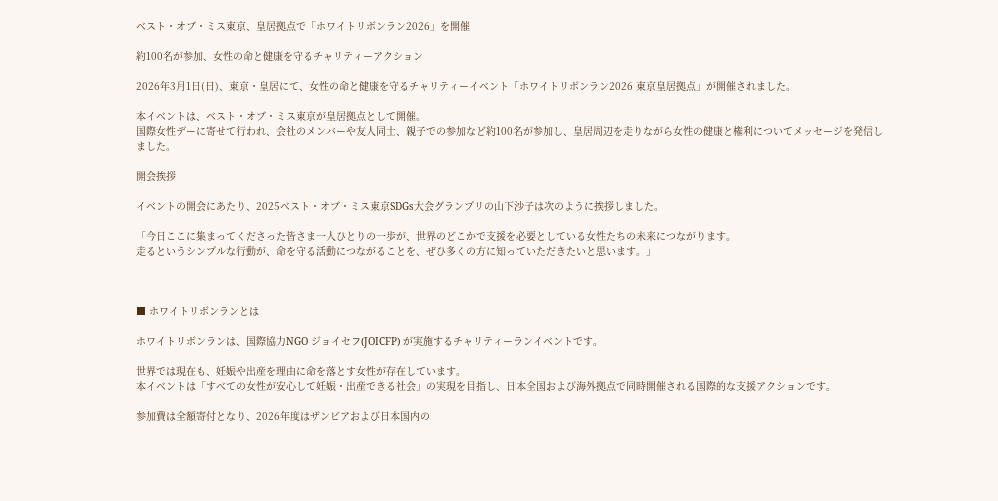ベスト・オブ・ミス東京、皇居拠点で「ホワイトリボンラン2026」を開催

約100名が参加、女性の命と健康を守るチャリティーアクション

2026年3月1日(日)、東京・皇居にて、女性の命と健康を守るチャリティーイベント「ホワイトリボンラン2026 東京皇居拠点」が開催されました。

本イベントは、ベスト・オブ・ミス東京が皇居拠点として開催。
国際女性デーに寄せて行われ、会社のメンバーや友人同士、親子での参加など約100名が参加し、皇居周辺を走りながら女性の健康と権利についてメッセージを発信しました。

開会挨拶

イベントの開会にあたり、2025ベスト・オブ・ミス東京SDGs大会グランプリの山下沙子は次のように挨拶しました。

「今日ここに集まってくださった皆さま一人ひとりの一歩が、世界のどこかで支援を必要としている女性たちの未来につながります。
走るというシンプルな行動が、命を守る活動につながることを、ぜひ多くの方に知っていただきたいと思います。」



■ ホワイトリボンランとは

ホワイトリボンランは、国際協力NGO ジョイセフ(JOICFP) が実施するチャリティーランイベントです。

世界では現在も、妊娠や出産を理由に命を落とす女性が存在しています。
本イベントは「すべての女性が安心して妊娠・出産できる社会」の実現を目指し、日本全国および海外拠点で同時開催される国際的な支援アクションです。

参加費は全額寄付となり、2026年度はザンビアおよび日本国内の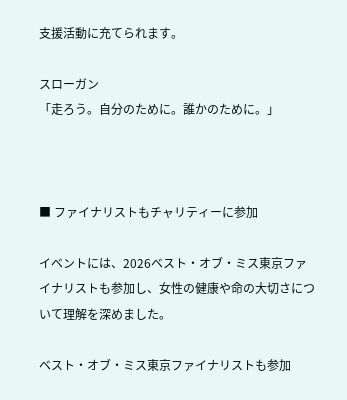支援活動に充てられます。

スローガン
「走ろう。自分のために。誰かのために。」



■ ファイナリストもチャリティーに参加

イベントには、2026ベスト・オブ・ミス東京ファイナリストも参加し、女性の健康や命の大切さについて理解を深めました。

ベスト・オブ・ミス東京ファイナリストも参加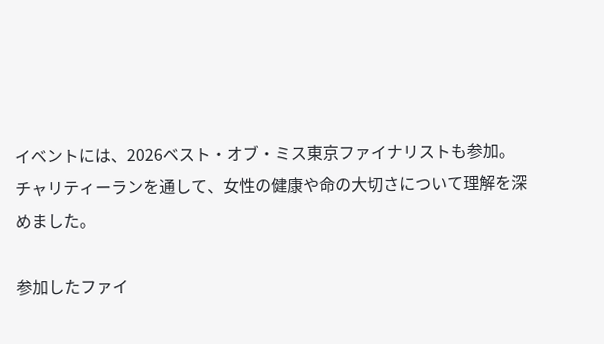イベントには、2026ベスト・オブ・ミス東京ファイナリストも参加。
チャリティーランを通して、女性の健康や命の大切さについて理解を深めました。

参加したファイ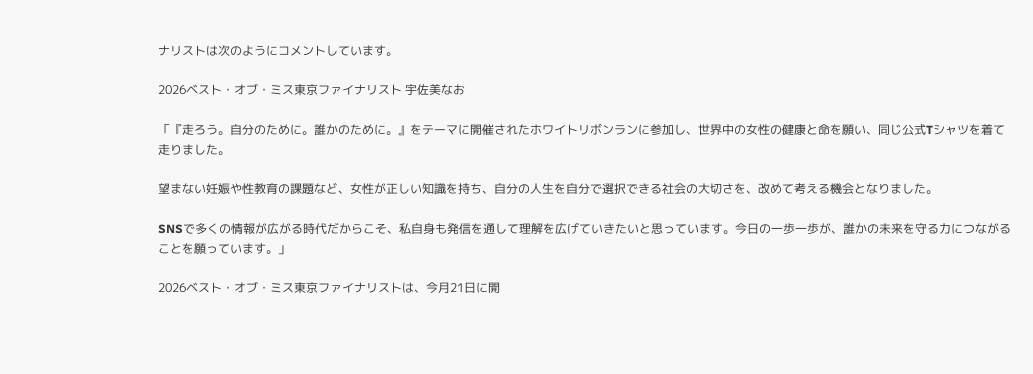ナリストは次のようにコメントしています。

2026ベスト・オブ・ミス東京ファイナリスト 宇佐美なお

「『走ろう。自分のために。誰かのために。』をテーマに開催されたホワイトリボンランに参加し、世界中の女性の健康と命を願い、同じ公式Tシャツを着て走りました。

望まない妊娠や性教育の課題など、女性が正しい知識を持ち、自分の人生を自分で選択できる社会の大切さを、改めて考える機会となりました。

SNSで多くの情報が広がる時代だからこそ、私自身も発信を通して理解を広げていきたいと思っています。今日の一歩一歩が、誰かの未来を守る力につながることを願っています。」

2026ベスト・オブ・ミス東京ファイナリストは、今月21日に開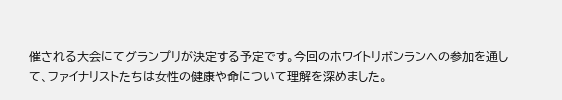催される大会にてグランプリが決定する予定です。今回のホワイトリボンランへの参加を通して、ファイナリストたちは女性の健康や命について理解を深めました。